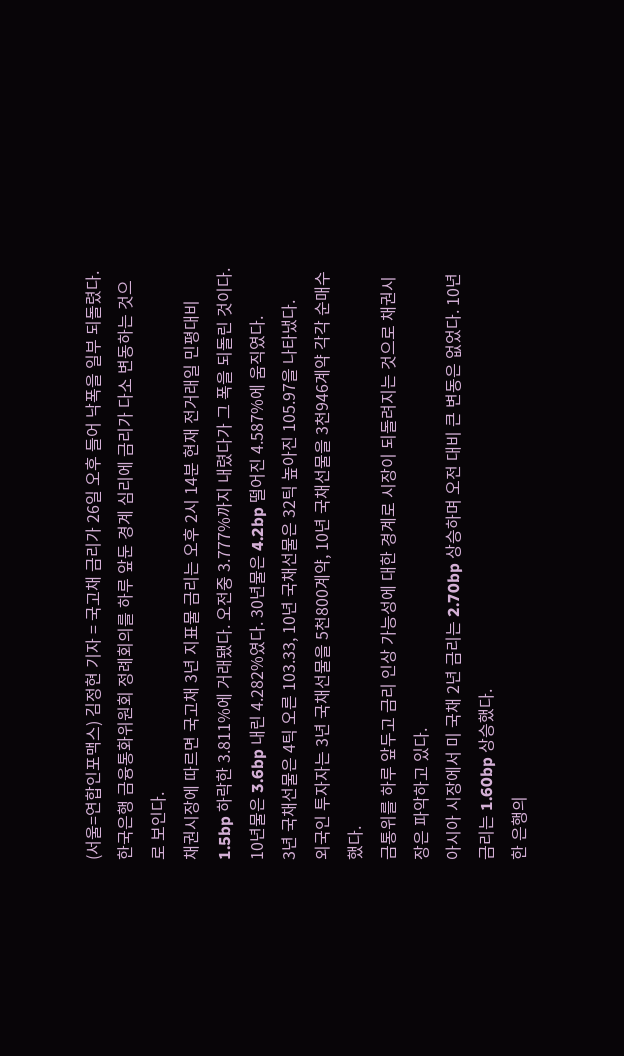(서울=연합인포맥스) 김정현 기자 = 국고채 금리가 26일 오후 들어 낙폭을 일부 되돌렸다.
한국은행 금융통화위원회 정례회의를 하루 앞둔 경계 심리에 금리가 다소 변동하는 것으로 보인다.
채권시장에 따르면 국고채 3년 지표물 금리는 오후 2시 14분 현재 전거래일 민평대비 1.5bp 하락한 3.811%에 거래됐다. 오전중 3.777%까지 내렸다가 그 폭을 되돌린 것이다.
10년물은 3.6bp 내린 4.282%였다. 30년물은 4.2bp 떨어진 4.587%에 움직였다.
3년 국채선물은 4틱 오른 103.33, 10년 국채선물은 32틱 높아진 105.97을 나타냈다.
외국인 투자자는 3년 국채선물을 5천800계약, 10년 국채선물을 3천946계약 각각 순매수했다.
금통위를 하루 앞두고 금리 인상 가능성에 대한 경계로 시장이 되돌려지는 것으로 채권시장은 파악하고 있다.
아시아 시장에서 미 국채 2년 금리는 2.70bp 상승하며 오전 대비 큰 변동은 없었다. 10년 금리는 1.60bp 상승했다.
한 은행의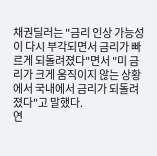채권딜러는 "금리 인상 가능성이 다시 부각되면서 금리가 빠르게 되돌려졌다"면서 "미 금리가 크게 움직이지 않는 상황에서 국내에서 금리가 되돌려졌다"고 말했다.
연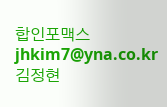합인포맥스
jhkim7@yna.co.kr
김정현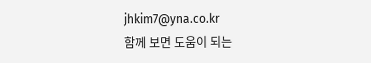jhkim7@yna.co.kr
함께 보면 도움이 되는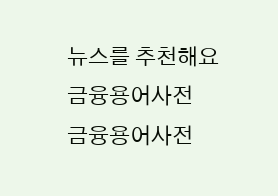뉴스를 추천해요
금융용어사전
금융용어사전